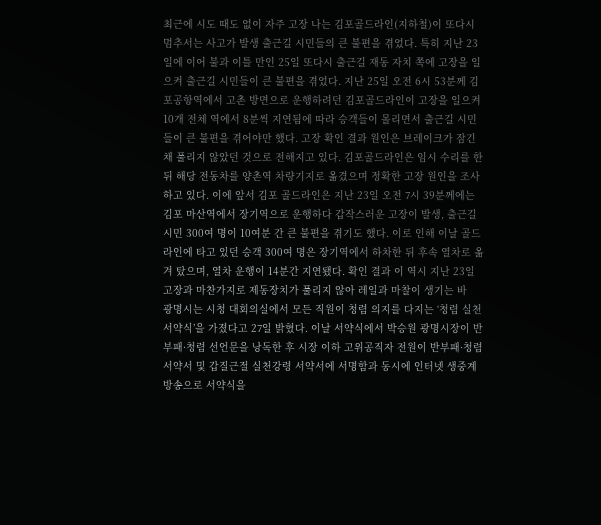최근에 시도 때도 없이 자주 고장 나는 김포골드라인(지하철)이 또다시 멈추서는 사고가 발생 출근길 시민들의 큰 불편을 겪었다. 특히 지난 23일에 이어 불과 이틀 만인 25일 또다시 출근길 재동 자치 쪽에 고장을 일으켜 출근길 시민들이 큰 불편을 겪었다. 지난 25일 오전 6시 53분께 김포공항역에서 고촌 방면으로 운행하려던 김포골드라인이 고장을 일으켜 10개 전체 역에서 8분씩 지연됨에 따라 승객들이 몰리면서 출근길 시민들이 큰 불편을 겪어야만 했다. 고장 확인 결과 원인은 브레이크가 잠긴 채 풀리지 않았던 것으로 전해지고 있다. 김포골드라인은 임시 수리를 한 뒤 해당 전동차를 양촌역 차량기지로 옮겼으며 정확한 고장 원인을 조사하고 있다. 이에 앞서 김포 골드라인은 지난 23일 오전 7시 39분께에는 김포 마산역에서 장기역으로 운행하다 갑작스러운 고장이 발생, 출근길 시민 300여 명이 10여분 간 큰 불편을 겪기도 했다. 이로 인해 이날 골드 라인에 타고 있던 승객 300여 명은 장기역에서 하차한 뒤 후속 열차로 옮겨 탔으며, 열차 운행이 14분간 지연됐다. 확인 결과 이 역시 지난 23일 고장과 마찬가지로 제동장치가 풀리지 않아 레일과 마찰이 생기는 바
광명시는 시청 대회의실에서 모든 직원이 청렴 의지를 다지는 ‘청렴 실천 서약식’을 가졌다고 27일 밝혔다. 이날 서약식에서 박승원 광명시장이 반부패·청렴 선언문을 낭독한 후 시장 이하 고위공직자 전원이 반부패·청렴서약서 및 갑질근절 실천강령 서약서에 서명함과 동시에 인터넷 생중계 방송으로 서약식을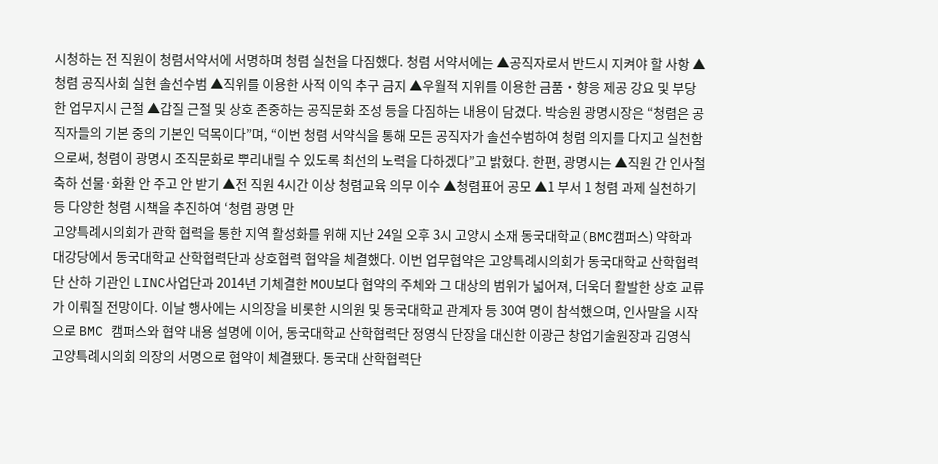시청하는 전 직원이 청렴서약서에 서명하며 청렴 실천을 다짐했다. 청렴 서약서에는 ▲공직자로서 반드시 지켜야 할 사항 ▲청렴 공직사회 실현 솔선수범 ▲직위를 이용한 사적 이익 추구 금지 ▲우월적 지위를 이용한 금품‧향응 제공 강요 및 부당한 업무지시 근절 ▲갑질 근절 및 상호 존중하는 공직문화 조성 등을 다짐하는 내용이 담겼다. 박승원 광명시장은 “청렴은 공직자들의 기본 중의 기본인 덕목이다”며, “이번 청렴 서약식을 통해 모든 공직자가 솔선수범하여 청렴 의지를 다지고 실천함으로써, 청렴이 광명시 조직문화로 뿌리내릴 수 있도록 최선의 노력을 다하겠다”고 밝혔다. 한편, 광명시는 ▲직원 간 인사철 축하 선물·화환 안 주고 안 받기 ▲전 직원 4시간 이상 청렴교육 의무 이수 ▲청렴표어 공모 ▲1 부서 1 청렴 과제 실천하기 등 다양한 청렴 시책을 추진하여 ‘청렴 광명 만
고양특례시의회가 관학 협력을 통한 지역 활성화를 위해 지난 24일 오후 3시 고양시 소재 동국대학교(BMC캠퍼스) 약학과 대강당에서 동국대학교 산학협력단과 상호협력 협약을 체결했다. 이번 업무협약은 고양특례시의회가 동국대학교 산학협력단 산하 기관인 LINC사업단과 2014년 기체결한 MOU보다 협약의 주체와 그 대상의 범위가 넓어져, 더욱더 활발한 상호 교류가 이뤄질 전망이다. 이날 행사에는 시의장을 비롯한 시의원 및 동국대학교 관계자 등 30여 명이 참석했으며, 인사말을 시작으로 BMC 캠퍼스와 협약 내용 설명에 이어, 동국대학교 산학협력단 정영식 단장을 대신한 이광근 창업기술원장과 김영식 고양특례시의회 의장의 서명으로 협약이 체결됐다. 동국대 산학협력단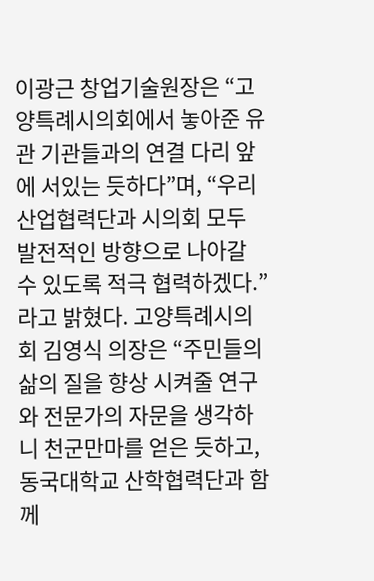이광근 창업기술원장은 “고양특례시의회에서 놓아준 유관 기관들과의 연결 다리 앞에 서있는 듯하다”며, “우리 산업협력단과 시의회 모두 발전적인 방향으로 나아갈 수 있도록 적극 협력하겠다.”라고 밝혔다. 고양특례시의회 김영식 의장은 “주민들의 삶의 질을 향상 시켜줄 연구와 전문가의 자문을 생각하니 천군만마를 얻은 듯하고, 동국대학교 산학협력단과 함께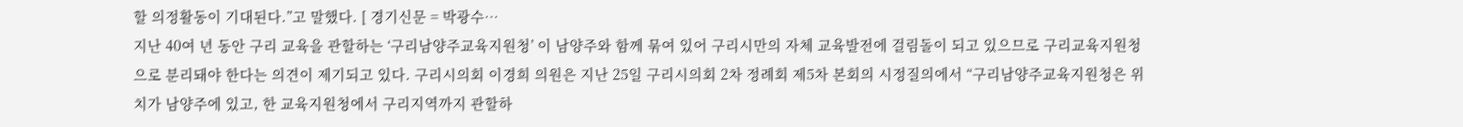할 의정활동이 기대된다.”고 말했다. [ 경기신문 = 박광수…
지난 40여 년 동안 구리 교육을 관할하는 ‘구리남양주교육지원청’ 이 남양주와 함께 묶여 있어 구리시만의 자체 교육발전에 걸림돌이 되고 있으므로 구리교육지원청으로 분리돼야 한다는 의견이 제기되고 있다. 구리시의회 이경희 의원은 지난 25일 구리시의회 2차 정례회 제5차 본회의 시정질의에서 “구리남양주교육지원청은 위치가 남양주에 있고, 한 교육지원청에서 구리지역까지 관할하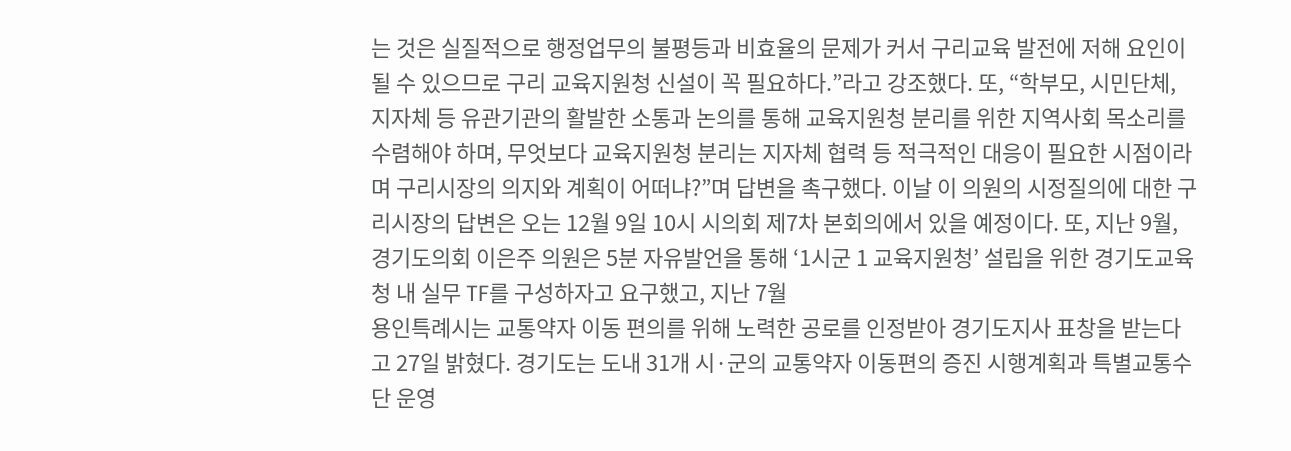는 것은 실질적으로 행정업무의 불평등과 비효율의 문제가 커서 구리교육 발전에 저해 요인이 될 수 있으므로 구리 교육지원청 신설이 꼭 필요하다.”라고 강조했다. 또, “학부모, 시민단체, 지자체 등 유관기관의 활발한 소통과 논의를 통해 교육지원청 분리를 위한 지역사회 목소리를 수렴해야 하며, 무엇보다 교육지원청 분리는 지자체 협력 등 적극적인 대응이 필요한 시점이라며 구리시장의 의지와 계획이 어떠냐?”며 답변을 촉구했다. 이날 이 의원의 시정질의에 대한 구리시장의 답변은 오는 12월 9일 10시 시의회 제7차 본회의에서 있을 예정이다. 또, 지난 9월, 경기도의회 이은주 의원은 5분 자유발언을 통해 ‘1시군 1 교육지원청’ 설립을 위한 경기도교육청 내 실무 TF를 구성하자고 요구했고, 지난 7월
용인특례시는 교통약자 이동 편의를 위해 노력한 공로를 인정받아 경기도지사 표창을 받는다고 27일 밝혔다. 경기도는 도내 31개 시·군의 교통약자 이동편의 증진 시행계획과 특별교통수단 운영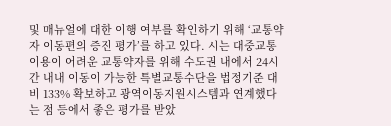및 매뉴얼에 대한 이행 여부를 확인하기 위해 ‘교통약자 이동편의 증진 평가’를 하고 있다. 시는 대중교통 이용이 어려운 교통약자를 위해 수도권 내에서 24시간 내내 이동이 가능한 특별교통수단을 법정기준 대비 133% 확보하고 광역이동지원시스템과 연계했다는 점 등에서 좋은 평가를 받았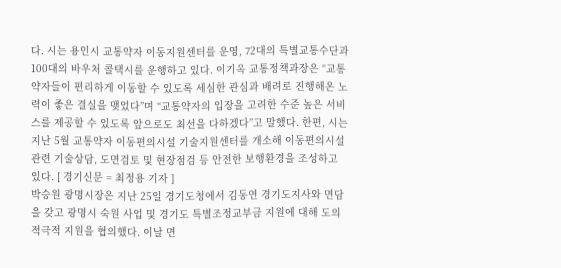다. 시는 용인시 교통약자 이동지원센터를 운영, 72대의 특별교통수단과 100대의 바우처 콜택시를 운행하고 있다. 이기옥 교통정책과장은 “교통약자들이 편리하게 이동할 수 있도록 세심한 관심과 배려로 진행해온 노력이 좋은 결실을 맺었다”며 “교통약자의 입장을 고려한 수준 높은 서비스를 제공할 수 있도록 앞으로도 최선을 다하겠다”고 말했다. 한편, 시는 지난 5월 교통약자 이동편의시설 기술지원센터를 개소해 이동편의시설 관련 기술상담, 도면검토 및 현장점검 등 안전한 보행환경을 조성하고 있다. [ 경기신문 = 최정용 기자 ]
박승원 광명시장은 지난 25일 경기도청에서 김동연 경기도지사와 면담을 갖고 광명시 숙원 사업 및 경기도 특별조정교부금 지원에 대해 도의 적극적 지원을 협의했다. 이날 면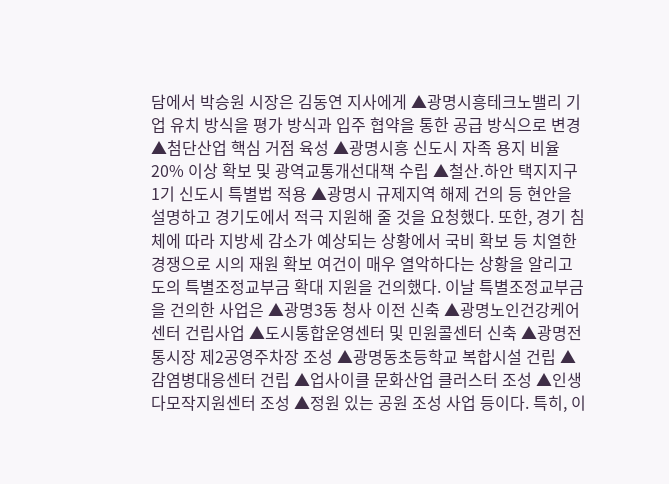담에서 박승원 시장은 김동연 지사에게 ▲광명시흥테크노밸리 기업 유치 방식을 평가 방식과 입주 협약을 통한 공급 방식으로 변경 ▲첨단산업 핵심 거점 육성 ▲광명시흥 신도시 자족 용지 비율 20% 이상 확보 및 광역교통개선대책 수립 ▲철산․하안 택지지구 1기 신도시 특별법 적용 ▲광명시 규제지역 해제 건의 등 현안을 설명하고 경기도에서 적극 지원해 줄 것을 요청했다. 또한, 경기 침체에 따라 지방세 감소가 예상되는 상황에서 국비 확보 등 치열한 경쟁으로 시의 재원 확보 여건이 매우 열악하다는 상황을 알리고 도의 특별조정교부금 확대 지원을 건의했다. 이날 특별조정교부금을 건의한 사업은 ▲광명3동 청사 이전 신축 ▲광명노인건강케어센터 건립사업 ▲도시통합운영센터 및 민원콜센터 신축 ▲광명전통시장 제2공영주차장 조성 ▲광명동초등학교 복합시설 건립 ▲감염병대응센터 건립 ▲업사이클 문화산업 클러스터 조성 ▲인생다모작지원센터 조성 ▲정원 있는 공원 조성 사업 등이다. 특히, 이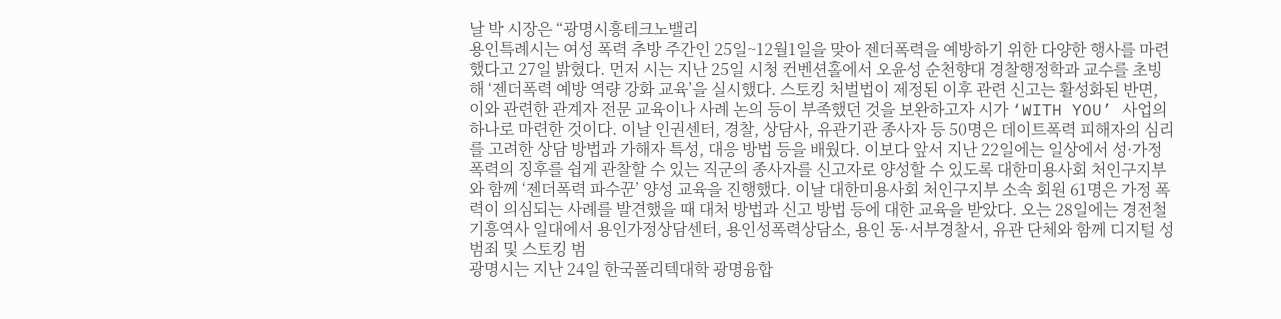날 박 시장은 “광명시흥테크노밸리
용인특례시는 여성 폭력 추방 주간인 25일~12월1일을 맞아 젠더폭력을 예방하기 위한 다양한 행사를 마련했다고 27일 밝혔다. 먼저 시는 지난 25일 시청 컨벤션홀에서 오윤성 순천향대 경찰행정학과 교수를 초빙해 ‘젠더폭력 예방 역량 강화 교육’을 실시했다. 스토킹 처벌법이 제정된 이후 관련 신고는 활성화된 반면, 이와 관련한 관계자 전문 교육이나 사례 논의 등이 부족했던 것을 보완하고자 시가 ‘WITH YOU’ 사업의 하나로 마련한 것이다. 이날 인권센터, 경찰, 상담사, 유관기관 종사자 등 50명은 데이트폭력 피해자의 심리를 고려한 상담 방법과 가해자 특성, 대응 방법 등을 배웠다. 이보다 앞서 지난 22일에는 일상에서 성·가정 폭력의 징후를 쉽게 관찰할 수 있는 직군의 종사자를 신고자로 양성할 수 있도록 대한미용사회 처인구지부와 함께 ‘젠더폭력 파수꾼’ 양성 교육을 진행했다. 이날 대한미용사회 처인구지부 소속 회원 61명은 가정 폭력이 의심되는 사례를 발견했을 때 대처 방법과 신고 방법 등에 대한 교육을 받았다. 오는 28일에는 경전철 기흥역사 일대에서 용인가정상담센터, 용인성폭력상담소, 용인 동·서부경찰서, 유관 단체와 함께 디지털 성범죄 및 스토킹 범
광명시는 지난 24일 한국폴리텍대학 광명융합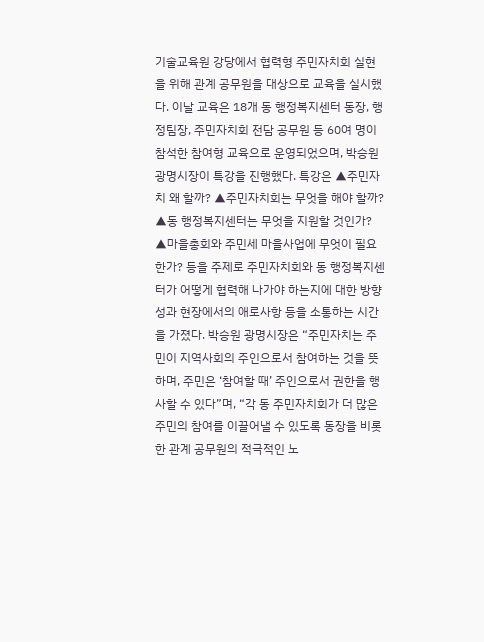기술교육원 강당에서 협력형 주민자치회 실현을 위해 관계 공무원을 대상으로 교육을 실시했다. 이날 교육은 18개 동 행정복지센터 동장, 행정팀장, 주민자치회 전담 공무원 등 60여 명이 참석한 참여형 교육으로 운영되었으며, 박승원 광명시장이 특강을 진행했다. 특강은 ▲주민자치 왜 할까? ▲주민자치회는 무엇을 해야 할까? ▲동 행정복지센터는 무엇을 지원할 것인가? ▲마을총회와 주민세 마을사업에 무엇이 필요한가? 등을 주제로 주민자치회와 동 행정복지센터가 어떻게 협력해 나가야 하는지에 대한 방향성과 현장에서의 애로사항 등을 소통하는 시간을 가졌다. 박승원 광명시장은 “주민자치는 주민이 지역사회의 주인으로서 참여하는 것을 뜻하며, 주민은 ‘참여할 때’ 주인으로서 권한을 행사할 수 있다”며, “각 동 주민자치회가 더 많은 주민의 참여를 이끌어낼 수 있도록 동장을 비롯한 관계 공무원의 적극적인 노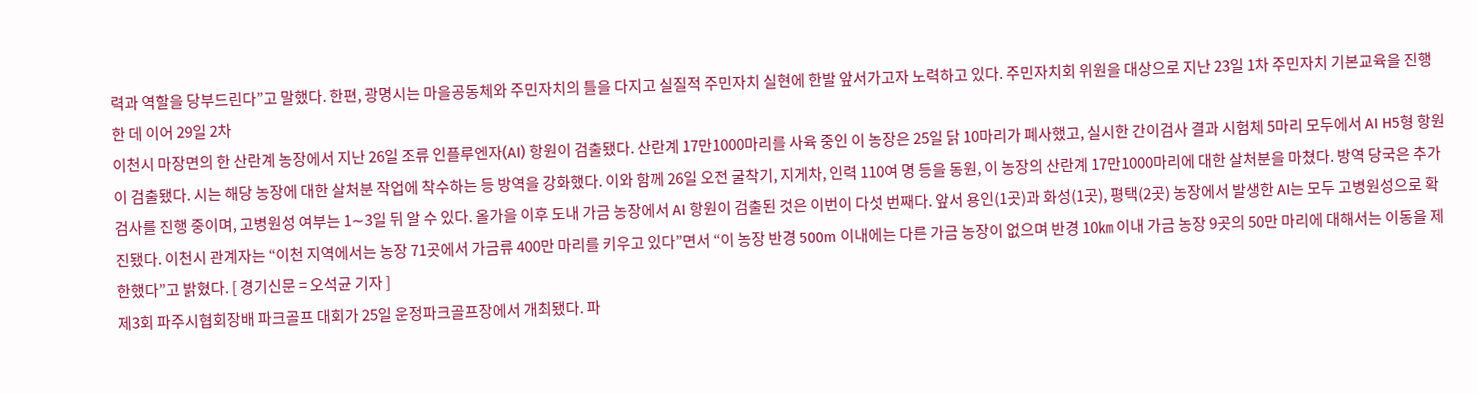력과 역할을 당부드린다”고 말했다. 한편, 광명시는 마을공동체와 주민자치의 틀을 다지고 실질적 주민자치 실현에 한발 앞서가고자 노력하고 있다. 주민자치회 위원을 대상으로 지난 23일 1차 주민자치 기본교육을 진행한 데 이어 29일 2차
이천시 마장면의 한 산란계 농장에서 지난 26일 조류 인플루엔자(AI) 항원이 검출됐다. 산란계 17만1000마리를 사육 중인 이 농장은 25일 닭 10마리가 폐사했고, 실시한 간이검사 결과 시험체 5마리 모두에서 AI H5형 항원이 검출됐다. 시는 해당 농장에 대한 살처분 작업에 착수하는 등 방역을 강화했다. 이와 함께 26일 오전 굴착기, 지게차, 인력 110여 명 등을 동원, 이 농장의 산란계 17만1000마리에 대한 살처분을 마쳤다. 방역 당국은 추가 검사를 진행 중이며, 고병원성 여부는 1∼3일 뒤 알 수 있다. 올가을 이후 도내 가금 농장에서 AI 항원이 검출된 것은 이번이 다섯 번째다. 앞서 용인(1곳)과 화성(1곳), 평택(2곳) 농장에서 발생한 AI는 모두 고병원성으로 확진됐다. 이천시 관계자는 “이천 지역에서는 농장 71곳에서 가금류 400만 마리를 키우고 있다”면서 “이 농장 반경 500m 이내에는 다른 가금 농장이 없으며 반경 10㎞ 이내 가금 농장 9곳의 50만 마리에 대해서는 이동을 제한했다”고 밝혔다. [ 경기신문 = 오석균 기자 ]
제3회 파주시협회장배 파크골프 대회가 25일 운정파크골프장에서 개최됐다. 파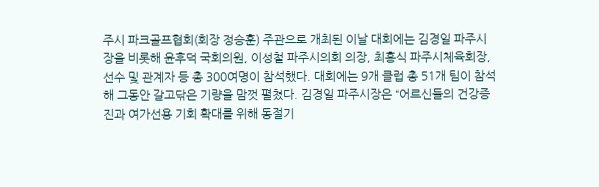주시 파크골프협회(회장 정승훈) 주관으로 개최된 이날 대회에는 김경일 파주시장을 비롯해 윤후덕 국회의원, 이성철 파주시의회 의장, 최흥식 파주시체육회장, 선수 및 관계자 등 총 300여명이 참석했다. 대회에는 9개 클럽 총 51개 팀이 참석해 그동안 갈고닦은 기량을 맘껏 펼쳤다. 김경일 파주시장은 “어르신들의 건강증진과 여가선용 기회 확대를 위해 동절기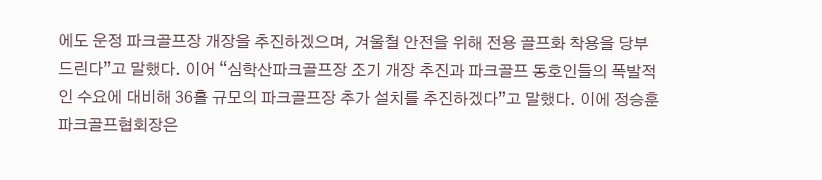에도 운정 파크골프장 개장을 추진하겠으며, 겨울철 안전을 위해 전용 골프화 착용을 당부드린다”고 말했다. 이어 “심학산파크골프장 조기 개장 추진과 파크골프 동호인들의 폭발적인 수요에 대비해 36홀 규모의 파크골프장 추가 설치를 추진하겠다”고 말했다. 이에 정승훈 파크골프협회장은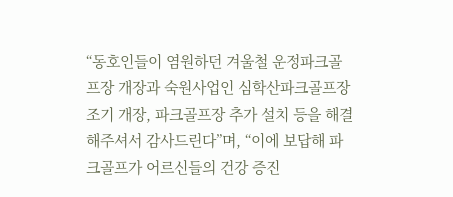“동호인들이 염원하던 겨울철 운정파크골프장 개장과 숙원사업인 심학산파크골프장 조기 개장, 파크골프장 추가 설치 등을 해결해주셔서 감사드린다”며, “이에 보답해 파크골프가 어르신들의 건강 증진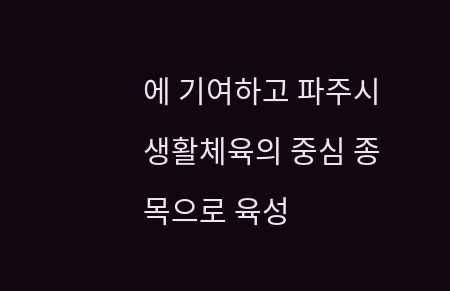에 기여하고 파주시 생활체육의 중심 종목으로 육성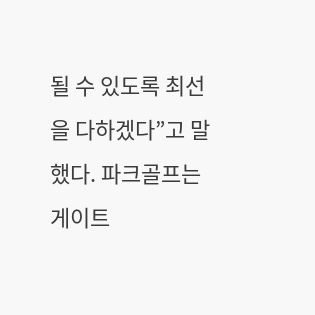될 수 있도록 최선을 다하겠다”고 말했다. 파크골프는 게이트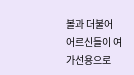볼과 더불어 어르신들이 여가선용으로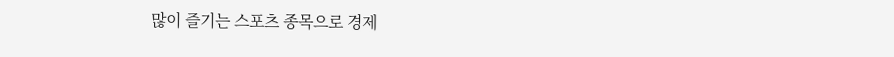많이 즐기는 스포츠 종목으로 경제